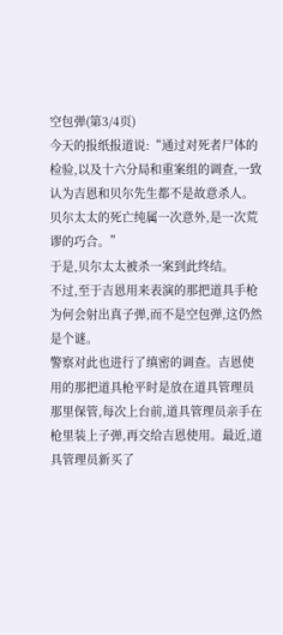空包弹(第3/4页)
今天的报纸报道说:“通过对死者尸体的检验,以及十六分局和重案组的调查,一致认为吉恩和贝尔先生都不是故意杀人。贝尔太太的死亡纯属一次意外,是一次荒谬的巧合。”
于是,贝尔太太被杀一案到此终结。
不过,至于吉恩用来表演的那把道具手枪为何会射出真子弹,而不是空包弹,这仍然是个谜。
警察对此也进行了缜密的调查。吉恩使用的那把道具枪平时是放在道具管理员那里保管,每次上台前,道具管理员亲手在枪里装上子弹,再交给吉恩使用。最近,道具管理员新买了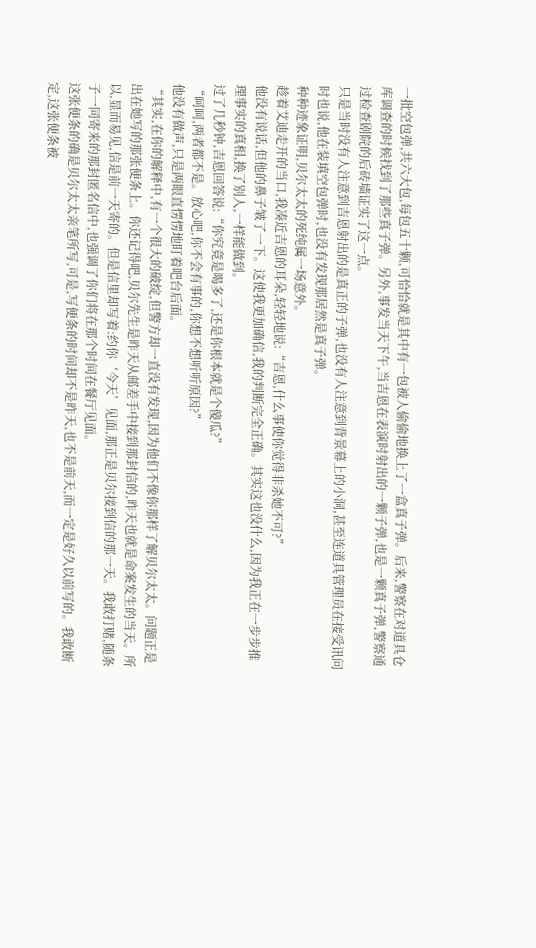一批空包弹,共六大包,每包五十颗,可恰恰就是其中有一包被人偷偷地换上了一盒真子弹。后来,警察在对道具仓库调查的时候找到了那些真子弹。另外,事发当天下午,当吉恩在表演时射出的一颗子弹,也是一颗真子弹,警察通过检查剧院的后砖墙证实了这一点。
只是当时没有人注意到吉恩射出的是真正的子弹,也没有人注意到背景幕上的小洞,甚至连道具管理员在接受讯问时也说,他在装填空包弹时,也没有发现那居然是真子弹。
种种迹象证明,贝尔太太的死纯属一场意外。
趁着艾迪走开的当口,我凑近吉恩的耳朵,轻轻地说:“吉恩,什么事使你觉得非杀她不可?”
他没有说话,但他的鼻子皱了一下。这使我更加确信,我的判断完全正确。其实这也没什么,因为我正在一步步推理事实的真相,换了别人,一样能做到。
过了几秒钟,吉恩回答说:“你究竟是喝多了,还是你根本就是个傻瓜?”
“呵呵,两者都不是。放心吧,你不会有事的,你想不想听听原因?”
他没有做声,只是两眼直愣愣地盯着吧台后面。
“其实,在你的解释中,有一个很大的破绽,但警方却一直没有发现,因为他们不像你那样了解贝尔太太。问题正是出在她写的那张便条上。你还记得吧,贝尔先生是昨天从邮差手中接到那封信的,昨天也就是命案发生的当天。所以,显而易见,信是前一天寄的。但是信里却写着:约你‘今天’见面,那正是贝尔接到信的那一天。我敢打赌,随条子一同寄来的那封匿名信中,也强调了你们将在那个时间在餐厅见面。
这张便条的确是贝尔太太亲笔所写,可是,写便条的时间却不是昨天,也不是前天,而一定是好久以前写的。我敢断定,这张便条被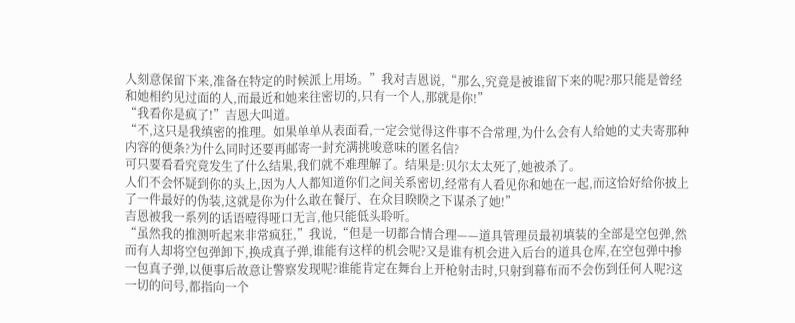人刻意保留下来,准备在特定的时候派上用场。”我对吉恩说,“那么,究竟是被谁留下来的呢?那只能是曾经和她相约见过面的人,而最近和她来往密切的,只有一个人,那就是你!”
“我看你是疯了!”吉恩大叫道。
“不,这只是我缜密的推理。如果单单从表面看,一定会觉得这件事不合常理,为什么会有人给她的丈夫寄那种内容的便条?为什么同时还要再邮寄一封充满挑唆意味的匿名信?
可只要看看究竟发生了什么结果,我们就不难理解了。结果是:贝尔太太死了,她被杀了。
人们不会怀疑到你的头上,因为人人都知道你们之间关系密切,经常有人看见你和她在一起,而这恰好给你披上了一件最好的伪装,这就是你为什么敢在餐厅、在众目睽睽之下谋杀了她!”
吉恩被我一系列的话语噎得哑口无言,他只能低头聆听。
“虽然我的推测听起来非常疯狂,”我说,“但是一切都合情合理——道具管理员最初填装的全部是空包弹,然而有人却将空包弹卸下,换成真子弹,谁能有这样的机会呢?又是谁有机会进入后台的道具仓库,在空包弹中掺一包真子弹,以便事后故意让警察发现呢?谁能肯定在舞台上开枪射击时,只射到幕布而不会伤到任何人呢?这一切的问号,都指向一个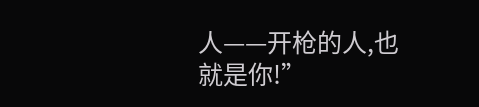人——开枪的人,也就是你!”